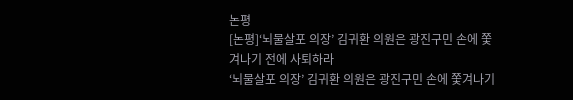논평
[논평]‘뇌물살포 의장’ 김귀환 의원은 광진구민 손에 쫓겨나기 전에 사퇴하라
‘뇌물살포 의장’ 김귀환 의원은 광진구민 손에 쫓겨나기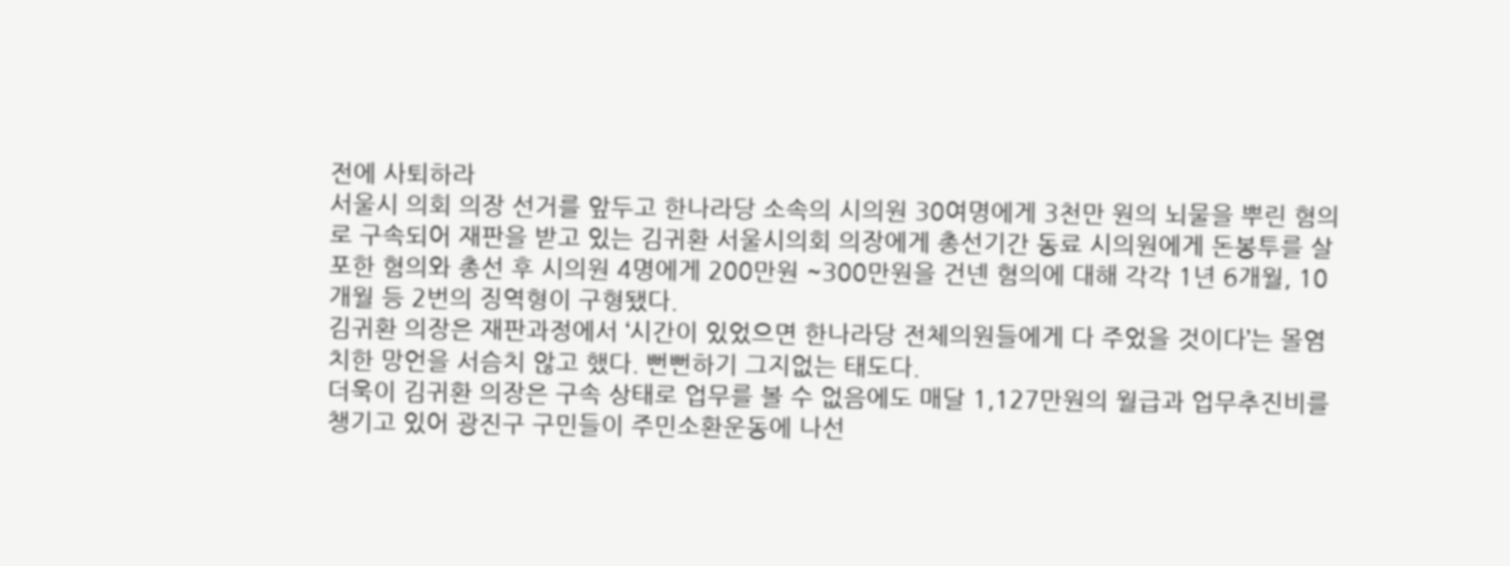전에 사퇴하라
서울시 의회 의장 선거를 앞두고 한나라당 소속의 시의원 30여명에게 3천만 원의 뇌물을 뿌린 혐의로 구속되어 재판을 받고 있는 김귀환 서울시의회 의장에게 총선기간 동료 시의원에게 돈봉투를 살포한 혐의와 총선 후 시의원 4명에게 200만원 ~300만원을 건넨 혐의에 대해 각각 1년 6개월, 10개월 등 2번의 징역형이 구형됐다.
김귀환 의장은 재판과정에서 ‘시간이 있었으면 한나라당 전체의원들에게 다 주었을 것이다’는 몰염치한 망언을 서슴치 않고 했다. 뻔뻔하기 그지없는 태도다.
더욱이 김귀환 의장은 구속 상태로 업무를 볼 수 없음에도 매달 1,127만원의 월급과 업무추진비를 챙기고 있어 광진구 구민들이 주민소환운동에 나선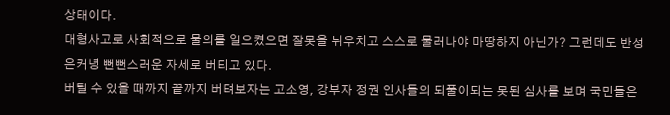상태이다.
대형사고로 사회적으로 물의를 일으켰으면 잘못을 뉘우치고 스스로 물러나야 마땅하지 아닌가? 그런데도 반성은커녕 뻔뻔스러운 자세로 버티고 있다.
버틸 수 있을 때까지 끝까지 버텨보자는 고소영, 강부자 정권 인사들의 되풀이되는 못된 심사를 보며 국민들은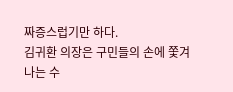짜증스럽기만 하다.
김귀환 의장은 구민들의 손에 쫓겨나는 수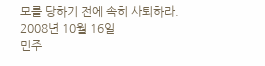모를 당하기 전에 속히 사퇴하라.
2008년 10월 16일
민주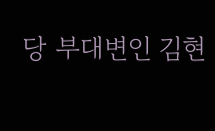당 부대변인 김현